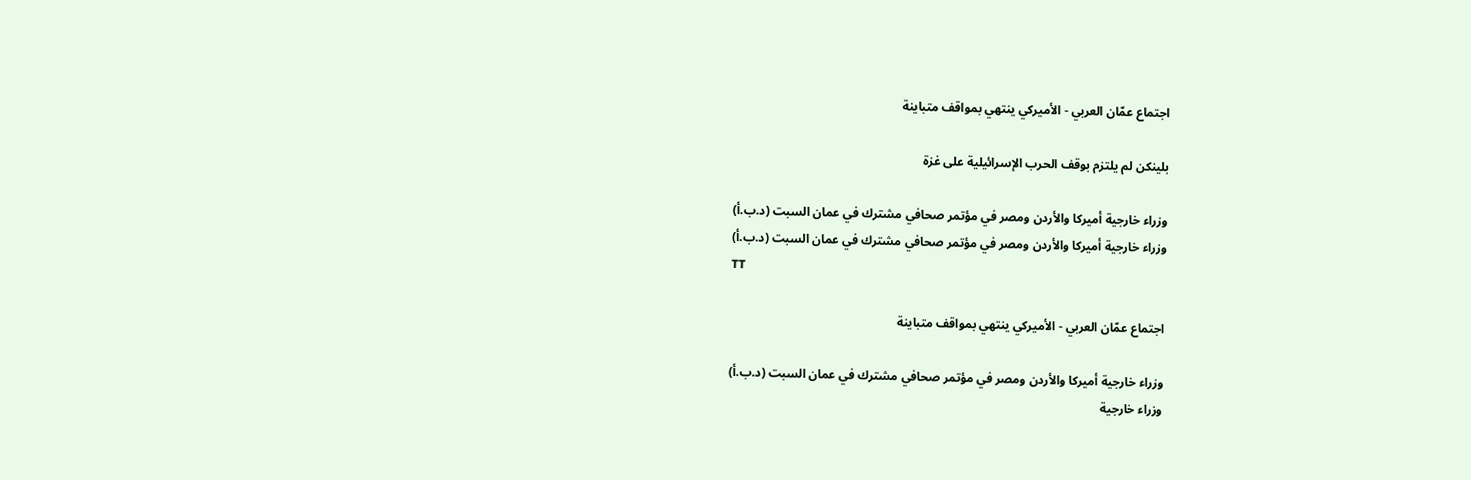اجتماع عمّان العربي - الأميركي ينتهي بمواقف متباينة

بلينكن لم يلتزم بوقف الحرب الإسرائيلية على غزة

وزراء خارجية أميركا والأردن ومصر في مؤتمر صحافي مشترك في عمان السبت (د.ب.أ)
وزراء خارجية أميركا والأردن ومصر في مؤتمر صحافي مشترك في عمان السبت (د.ب.أ)
TT

اجتماع عمّان العربي - الأميركي ينتهي بمواقف متباينة

وزراء خارجية أميركا والأردن ومصر في مؤتمر صحافي مشترك في عمان السبت (د.ب.أ)
وزراء خارجية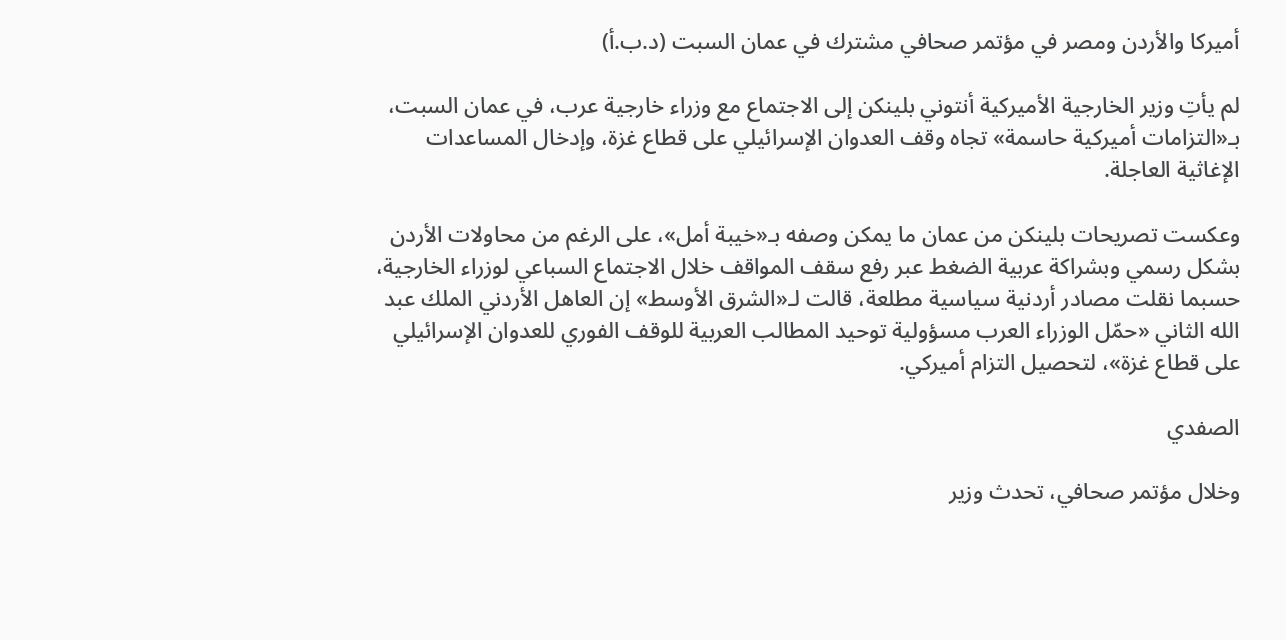أميركا والأردن ومصر في مؤتمر صحافي مشترك في عمان السبت (د.ب.أ)

لم يأتِ وزير الخارجية الأميركية أنتوني بلينكن إلى الاجتماع مع وزراء خارجية عرب، في عمان السبت، بـ«التزامات أميركية حاسمة» تجاه وقف العدوان الإسرائيلي على قطاع غزة، وإدخال المساعدات الإغاثية العاجلة.

وعكست تصريحات بلينكن من عمان ما يمكن وصفه بـ«خيبة أمل»، على الرغم من محاولات الأردن بشكل رسمي وبشراكة عربية الضغط عبر رفع سقف المواقف خلال الاجتماع السباعي لوزراء الخارجية، حسبما نقلت مصادر أردنية سياسية مطلعة، قالت لـ«الشرق الأوسط» إن العاهل الأردني الملك عبد الله الثاني «حمّل الوزراء العرب مسؤولية توحيد المطالب العربية للوقف الفوري للعدوان الإسرائيلي على قطاع غزة»، لتحصيل التزام أميركي.

الصفدي

وخلال مؤتمر صحافي، تحدث وزير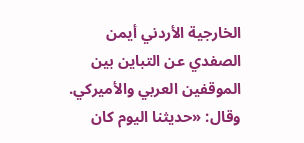الخارجية الأردني أيمن الصفدي عن التباين بين الموقفين العربي والأميركي. وقال: «حديثنا اليوم كان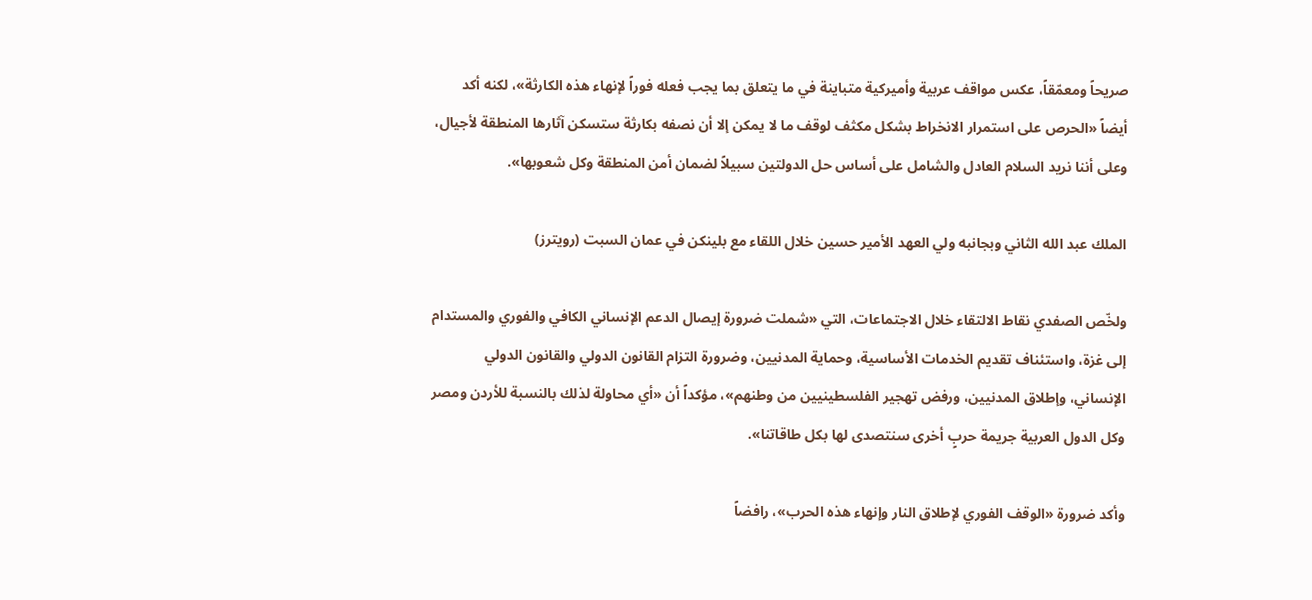صريحاً ومعمّقاً، عكس مواقف عربية وأميركية متباينة في ما يتعلق بما يجب فعله فوراً لإنهاء هذه الكارثة»، لكنه أكد أيضاً «الحرص على استمرار الانخراط بشكل مكثف لوقف ما لا يمكن إلا أن نصفه بكارثة ستسكن آثارها المنطقة لأجيال، وعلى أننا نريد السلام العادل والشامل على أساس حل الدولتين سبيلاً لضمان أمن المنطقة وكل شعوبها».

الملك عبد الله الثاني وبجانبه ولي العهد الأمير حسين خلال اللقاء مع بلينكن في عمان السبت (رويترز)

ولخّص الصفدي نقاط الالتقاء خلال الاجتماعات، التي «شملت ضرورة إيصال الدعم الإنساني الكافي والفوري والمستدام إلى غزة، واستئناف تقديم الخدمات الأساسية، وحماية المدنيين، وضرورة التزام القانون الدولي والقانون الدولي الإنساني، وإطلاق المدنيين، ورفض تهجير الفلسطينيين من وطنهم»، مؤكداً أن «أي محاولة لذلك بالنسبة للأردن ومصر وكل الدول العربية جريمة حربٍ أخرى سنتصدى لها بكل طاقاتنا».

وأكد ضرورة «الوقف الفوري لإطلاق النار وإنهاء هذه الحرب»، رافضاً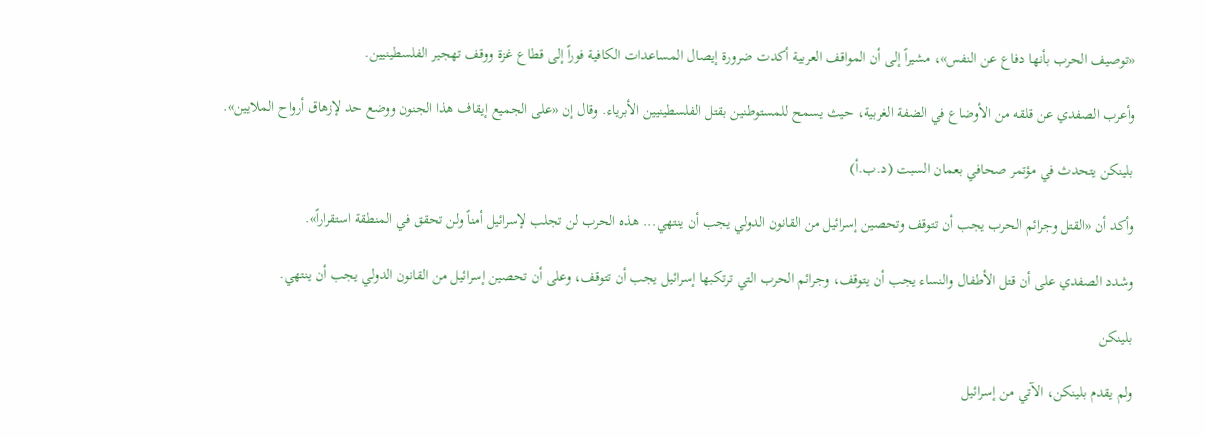«توصيف الحرب بأنها دفاع عن النفس»، مشيراً إلى أن المواقف العربية أكدت ضرورة إيصال المساعدات الكافية فوراً إلى قطاع غزة ووقف تهجير الفلسطينيين.

وأعرب الصفدي عن قلقه من الأوضاع في الضفة الغربية، حيث يسمح للمستوطنين بقتل الفلسطينيين الأبرياء. وقال إن «على الجميع إيقاف هذا الجنون ووضع حد لإزهاق أرواح الملايين».

بلينكن يتحدث في مؤتمر صحافي بعمان السبت (د.ب.أ)

وأكد أن «القتل وجرائم الحرب يجب أن تتوقف وتحصين إسرائيل من القانون الدولي يجب أن ينتهي... هذه الحرب لن تجلب لإسرائيل أمناً ولن تحقق في المنطقة استقراراً».

وشدد الصفدي على أن قتل الأطفال والنساء يجب أن يتوقف، وجرائم الحرب التي ترتكبها إسرائيل يجب أن تتوقف، وعلى أن تحصين إسرائيل من القانون الدولي يجب أن ينتهي.

بلينكن

ولم يقدم بلينكن، الآتي من إسرائيل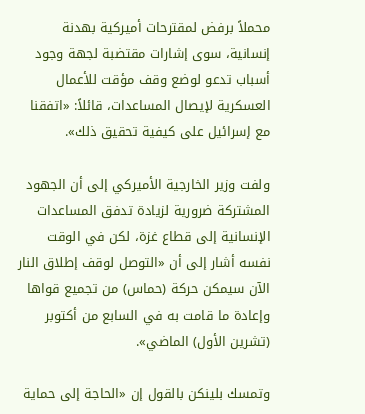محملاً برفض لمقترحات أميركية بهدنة إنسانية، سوى إشارات مقتضبة لجهة وجود أسباب تدعو لوضع وقف مؤقت للأعمال العسكرية لإيصال المساعدات، قائلاً: «اتفقنا مع إسرائيل على كيفية تحقيق ذلك».

ولفت وزير الخارجية الأميركي إلى أن الجهود المشتركة ضرورية لزيادة تدفق المساعدات الإنسانية إلى قطاع غزة، لكن في الوقت نفسه أشار إلى أن «التوصل لوقف إطلاق النار الآن سيمكن حركة (حماس) من تجميع قواها وإعادة ما قامت به في السابع من أكتوبر (تشرين الأول) الماضي».

وتمسك بلينكن بالقول إن «الحاجة إلى حماية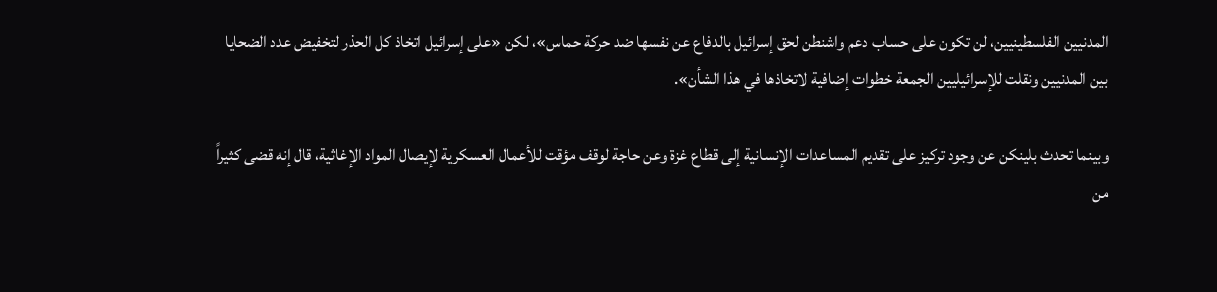المدنيين الفلسطينيين، لن تكون على حساب دعم واشنطن لحق إسرائيل بالدفاع عن نفسها ضد حركة حماس»، لكن «على إسرائيل اتخاذ كل الحذر لتخفيض عدد الضحايا بين المدنيين ونقلت للإسرائيليين الجمعة خطوات إضافية لاتخاذها في هذا الشأن».

وبينما تحدث بلينكن عن وجود تركيز على تقديم المساعدات الإنسانية إلى قطاع غزة وعن حاجة لوقف مؤقت للأعمال العسكرية لإيصال المواد الإغاثية، قال إنه قضى كثيراً من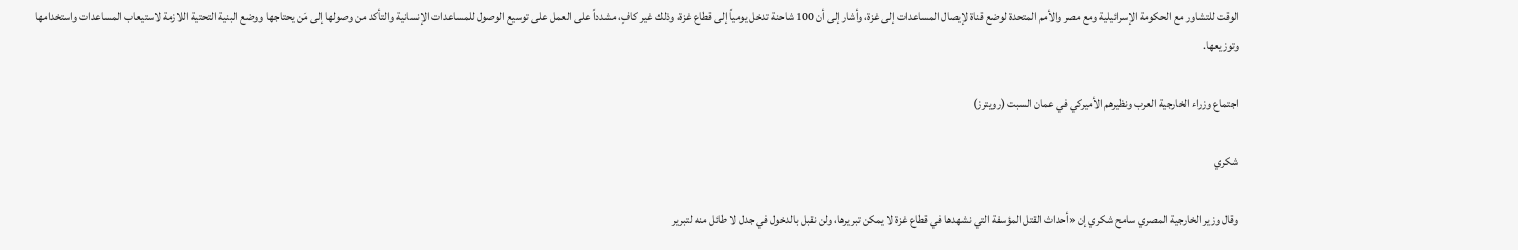الوقت للتشاور مع الحكومة الإسرائيلية ومع مصر والأمم المتحدة لوضع قناة لإيصال المساعدات إلى غزة، وأشار إلى أن 100 شاحنة تدخل يومياً إلى قطاع غزة، وذلك غير كافٍ، مشدداً على العمل على توسيع الوصول للمساعدات الإنسانية والتأكد من وصولها إلى مَن يحتاجها ووضع البنية التحتية اللازمة لاستيعاب المساعدات واستخدامها وتوزيعها.

اجتماع وزراء الخارجية العرب ونظيرهم الأميركي في عمان السبت (رويترز)

شكري

وقال وزير الخارجية المصري سامح شكري إن «أحداث القتل المؤسفة التي نشهدها في قطاع غزة لا يمكن تبريرها، ولن نقبل بالدخول في جدل لا طائل منه لتبرير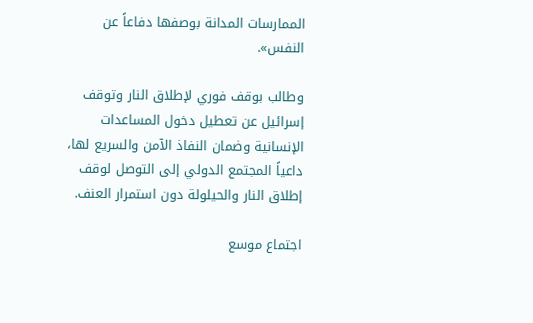الممارسات المدانة بوصفها دفاعاً عن النفس».

وطالب بوقف فوري لإطلاق النار وتوقف إسرائيل عن تعطيل دخول المساعدات الإنسانية وضمان النفاذ الآمن والسريع لها، داعياً المجتمع الدولي إلى التوصل لوقف إطلاق النار والحيلولة دون استمرار العنف.

اجتماع موسع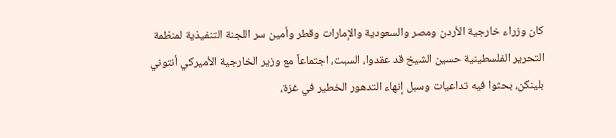كان وزراء خارجية الأردن ومصر والسعودية والإمارات وقطر وأمين سر اللجنة التنفيذية لمنظمة التحرير الفلسطينية حسين الشيخ قد عقدوا، السبت، اجتماعاً مع وزير الخارجية الأميركي أنتوني بلينكن، بحثوا فيه تداعيات وسبل إنهاء التدهور الخطير في غزة،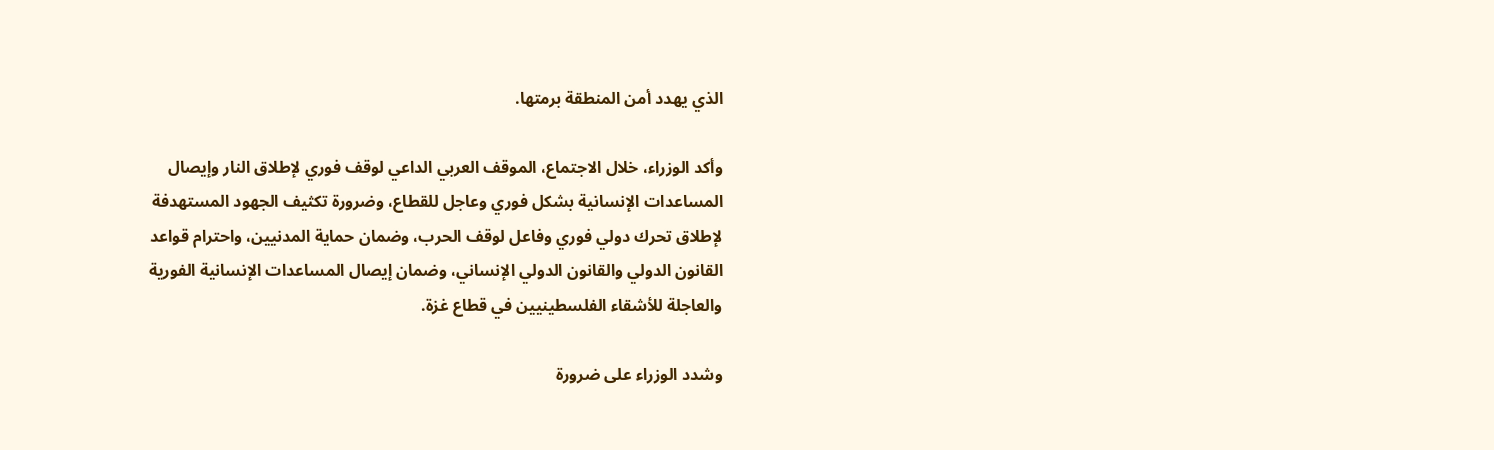الذي يهدد أمن المنطقة برمتها.

وأكد الوزراء، خلال الاجتماع، الموقف العربي الداعي لوقف فوري لإطلاق النار وإيصال المساعدات الإنسانية بشكل فوري وعاجل للقطاع، وضرورة تكثيف الجهود المستهدفة لإطلاق تحرك دولي فوري وفاعل لوقف الحرب، وضمان حماية المدنيين، واحترام قواعد القانون الدولي والقانون الدولي الإنساني، وضمان إيصال المساعدات الإنسانية الفورية والعاجلة للأشقاء الفلسطينيين في قطاع غزة.

وشدد الوزراء على ضرورة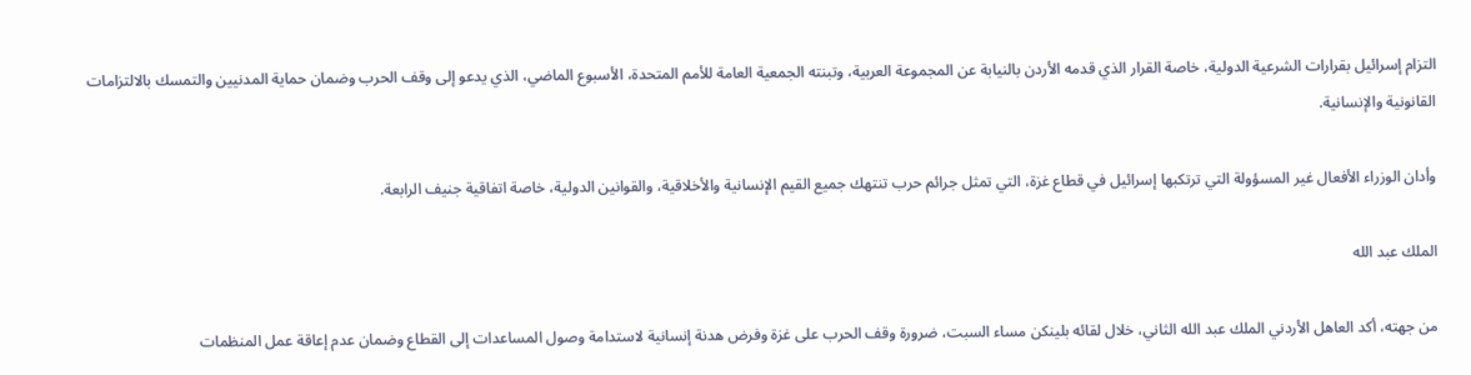التزام إسرائيل بقرارات الشرعية الدولية، خاصة القرار الذي قدمه الأردن بالنيابة عن المجموعة العربية، وتبنته الجمعية العامة للأمم المتحدة، الأسبوع الماضي، الذي يدعو إلى وقف الحرب وضمان حماية المدنيين والتمسك بالالتزامات القانونية والإنسانية.

وأدان الوزراء الأفعال غير المسؤولة التي ترتكبها إسرائيل في قطاع غزة، التي تمثل جرائم حرب تنتهك جميع القيم الإنسانية والأخلاقية، والقوانين الدولية، خاصة اتفاقية جنيف الرابعة.

الملك عبد الله

من جهته، أكد العاهل الأردني الملك عبد الله الثاني، خلال لقائه بلينكن مساء السبت، ضرورة وقف الحرب على غزة وفرض هدنة إنسانية لاستدامة وصول المساعدات إلى القطاع وضمان عدم إعاقة عمل المنظمات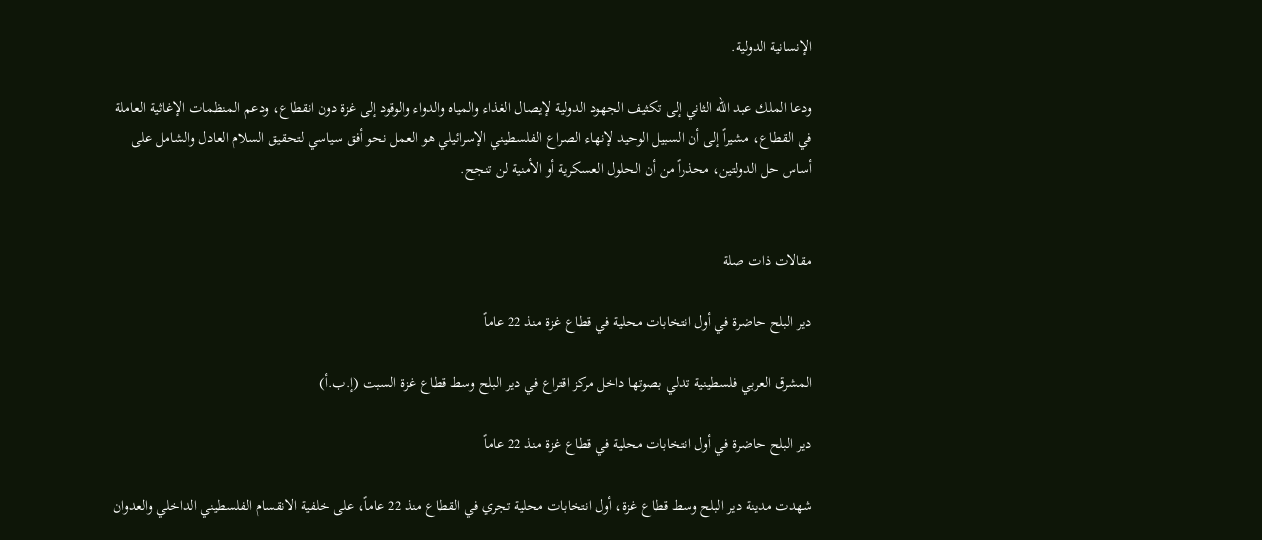الإنسانية الدولية.

ودعا الملك عبد الله الثاني إلى تكثيف الجهود الدولية لإيصال الغذاء والمياه والدواء والوقود إلى غزة دون انقطاع، ودعم المنظمات الإغاثية العاملة في القطاع، مشيراً إلى أن السبيل الوحيد لإنهاء الصراع الفلسطيني الإسرائيلي هو العمل نحو أفق سياسي لتحقيق السلام العادل والشامل على أساس حل الدولتين، محذراً من أن الحلول العسكرية أو الأمنية لن تنجح.


مقالات ذات صلة

دير البلح حاضرة في أول انتخابات محلية في قطاع غزة منذ 22 عاماً

المشرق العربي فلسطينية تدلي بصوتها داخل مركز اقتراع في دير البلح وسط قطاع غزة السبت (إ.ب.أ)

دير البلح حاضرة في أول انتخابات محلية في قطاع غزة منذ 22 عاماً

شهدت مدينة دير البلح وسط قطاع غزة، أول انتخابات محلية تجري في القطاع منذ 22 عاماً، على خلفية الانقسام الفلسطيني الداخلي والعدوان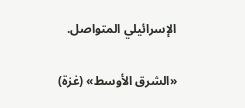الإسرائيلي المتواصل.

«الشرق الأوسط» (غزة)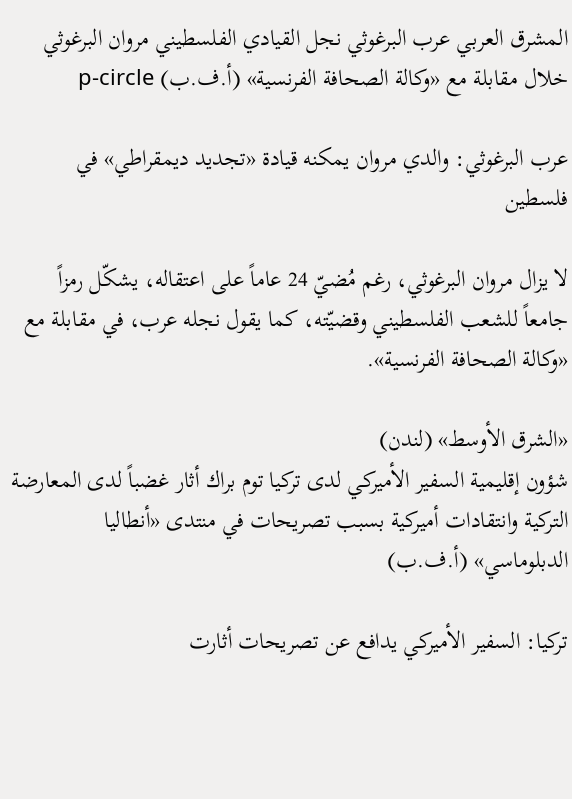المشرق العربي عرب البرغوثي نجل القيادي الفلسطيني مروان البرغوثي خلال مقابلة مع «وكالة الصحافة الفرنسية» (أ.ف.ب) p-circle

عرب البرغوثي: والدي مروان يمكنه قيادة «تجديد ديمقراطي» في فلسطين

لا يزال مروان البرغوثي، رغم مُضيّ 24 عاماً على اعتقاله، يشكّل رمزاً جامعاً للشعب الفلسطيني وقضيّته، كما يقول نجله عرب، في مقابلة مع «وكالة الصحافة الفرنسية».

«الشرق الأوسط» (لندن)
شؤون إقليمية السفير الأميركي لدى تركيا توم براك أثار غضباً لدى المعارضة التركية وانتقادات أميركية بسبب تصريحات في منتدى «أنطاليا الدبلوماسي» (أ.ف.ب)

تركيا: السفير الأميركي يدافع عن تصريحات أثارت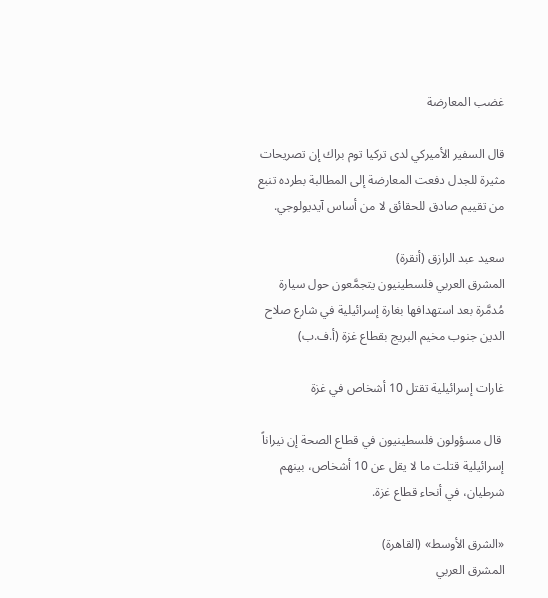غضب المعارضة

قال السفير الأميركي لدى تركيا توم براك إن تصريحات مثيرة للجدل دفعت المعارضة إلى المطالبة بطرده تنبع من تقييم صادق للحقائق لا من أساس آيديولوجي.

سعيد عبد الرازق (أنقرة)
المشرق العربي فلسطينيون يتجمَّعون حول سيارة مُدمَّرة بعد استهدافها بغارة إسرائيلية في شارع صلاح الدين جنوب مخيم البريج بقطاع غزة (أ.ف.ب)

غارات إسرائيلية تقتل 10 أشخاص في غزة

 قال مسؤولون فلسطينيون في قطاع الصحة إن نيراناً إسرائيلية قتلت ما لا يقل عن 10 أشخاص، بينهم شرطيان، في أنحاء قطاع غزة.

«الشرق الأوسط» (القاهرة)
المشرق العربي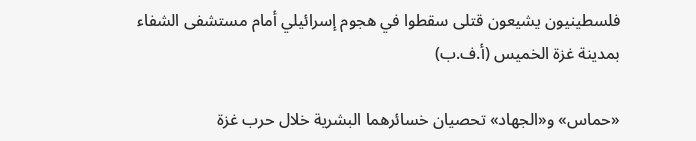فلسطينيون يشيعون قتلى سقطوا في هجوم إسرائيلي أمام مستشفى الشفاء بمدينة غزة الخميس (أ.ف.ب)

«حماس» و«الجهاد» تحصيان خسائرهما البشرية خلال حرب غزة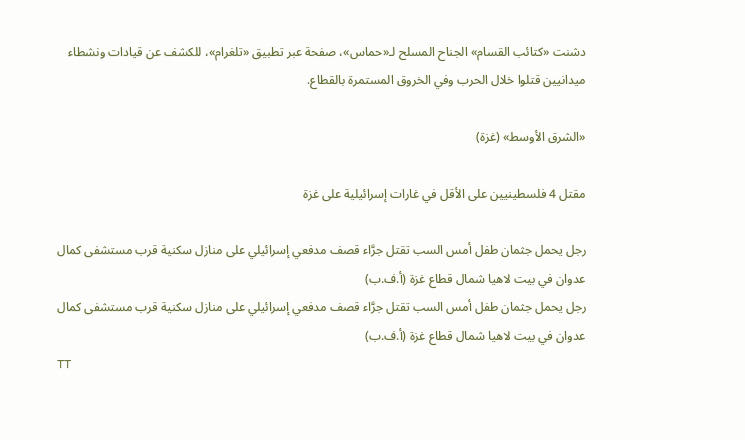دشنت «كتائب القسام» الجناح المسلح لـ«حماس»، صفحة عبر تطبيق «تلغرام»، للكشف عن قيادات ونشطاء ميدانيين قتلوا خلال الحرب وفي الخروق المستمرة بالقطاع.

«الشرق الأوسط» (غزة)

مقتل 4 فلسطينيين على الأقل في غارات إسرائيلية على غزة

رجل يحمل جثمان طفل أمس السب تقتل جرَّاء قصف مدفعي إسرائيلي على منازل سكنية قرب مستشفى كمال عدوان في بيت لاهيا شمال قطاع غزة (أ.ف.ب)
رجل يحمل جثمان طفل أمس السب تقتل جرَّاء قصف مدفعي إسرائيلي على منازل سكنية قرب مستشفى كمال عدوان في بيت لاهيا شمال قطاع غزة (أ.ف.ب)
TT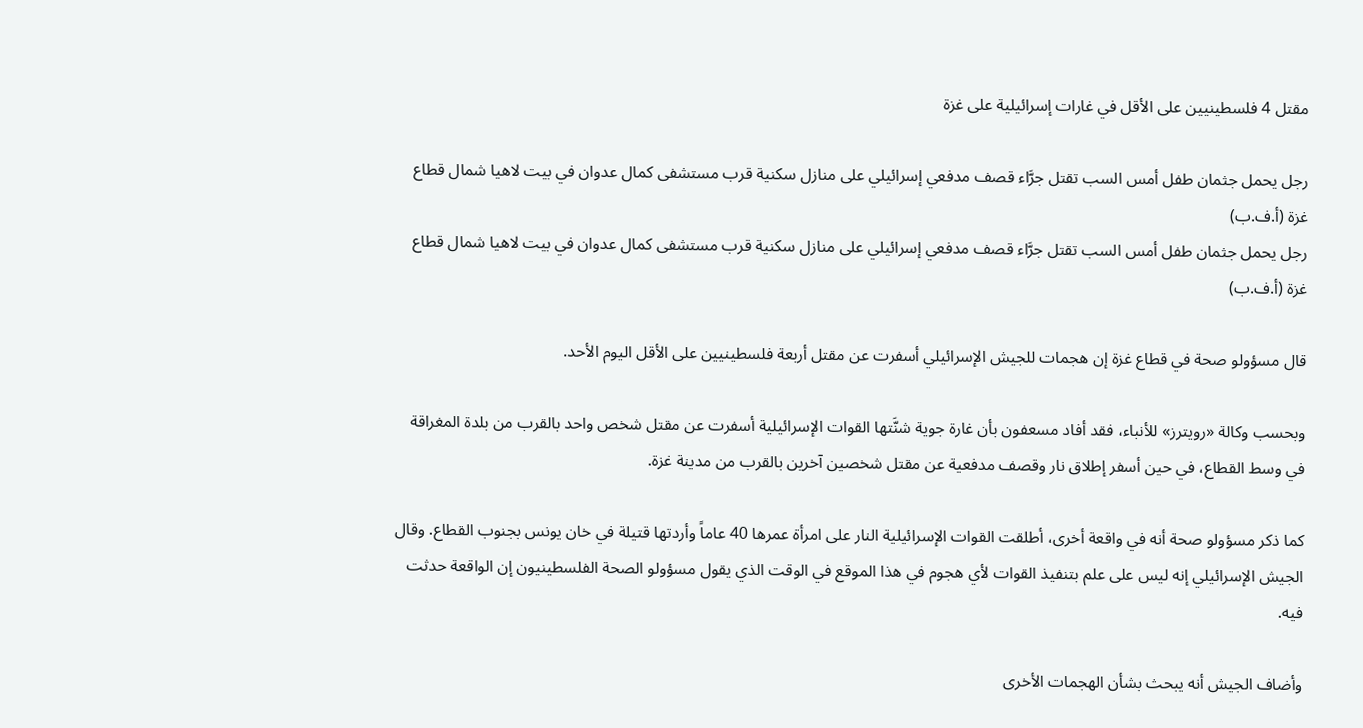مقتل 4 فلسطينيين على الأقل في غارات إسرائيلية على غزة

رجل يحمل جثمان طفل أمس السب تقتل جرَّاء قصف مدفعي إسرائيلي على منازل سكنية قرب مستشفى كمال عدوان في بيت لاهيا شمال قطاع غزة (أ.ف.ب)
رجل يحمل جثمان طفل أمس السب تقتل جرَّاء قصف مدفعي إسرائيلي على منازل سكنية قرب مستشفى كمال عدوان في بيت لاهيا شمال قطاع غزة (أ.ف.ب)

قال مسؤولو صحة في قطاع غزة إن هجمات للجيش الإسرائيلي أسفرت عن مقتل أربعة فلسطينيين على الأقل اليوم الأحد.

وبحسب وكالة «رويترز» للأنباء، فقد أفاد مسعفون بأن غارة جوية شنَّتها القوات الإسرائيلية أسفرت عن مقتل شخص واحد بالقرب من بلدة المغراقة في وسط القطاع، في حين أسفر إطلاق نار وقصف مدفعية عن مقتل شخصين آخرين بالقرب من مدينة غزة.

كما ذكر مسؤولو صحة أنه في واقعة أخرى، أطلقت القوات الإسرائيلية النار على امرأة عمرها 40 عاماً وأردتها قتيلة في خان يونس بجنوب القطاع. وقال الجيش الإسرائيلي إنه ليس على علم بتنفيذ القوات لأي هجوم في هذا الموقع في الوقت الذي يقول مسؤولو الصحة الفلسطينيون إن الواقعة حدثت فيه.

وأضاف الجيش أنه يبحث بشأن الهجمات الأخرى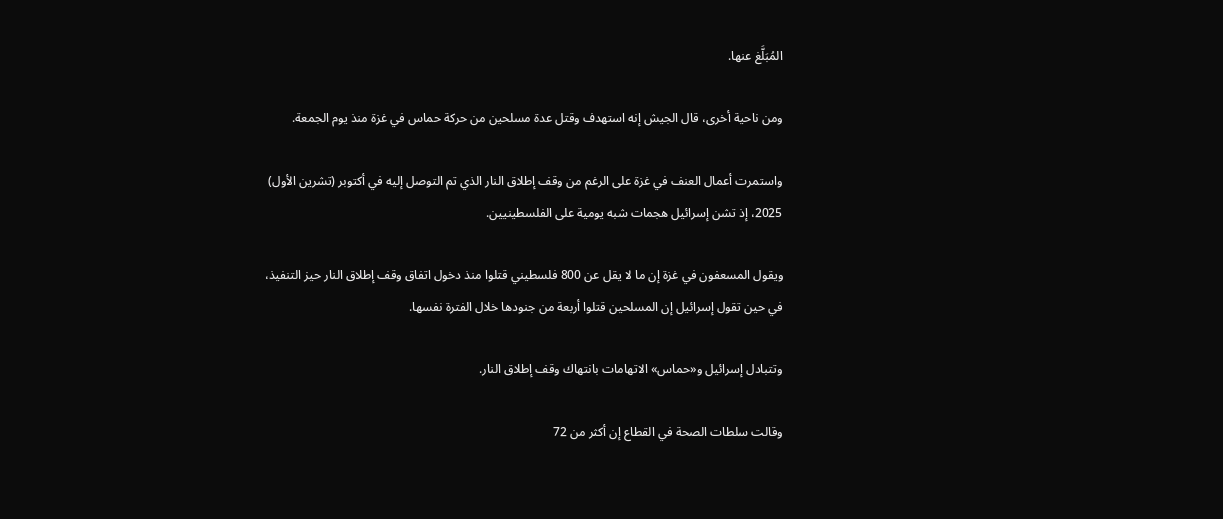المُبَلَّغ عنها.

ومن ناحية أخرى، قال الجيش إنه استهدف وقتل عدة مسلحين من حركة حماس في غزة منذ يوم الجمعة.

واستمرت أعمال العنف في غزة على الرغم من وقف إطلاق النار الذي تم التوصل إليه في أكتوبر (تشرين الأول) 2025، إذ تشن إسرائيل هجمات شبه يومية على الفلسطينيين.

ويقول المسعفون في غزة إن ما لا يقل عن 800 فلسطيني قتلوا منذ دخول اتفاق وقف إطلاق النار حيز التنفيذ، في حين تقول إسرائيل إن المسلحين قتلوا أربعة من جنودها خلال الفترة نفسها.

وتتبادل إسرائيل و«حماس» الاتهامات بانتهاك وقف إطلاق النار.

وقالت سلطات الصحة في القطاع إن أكثر من 72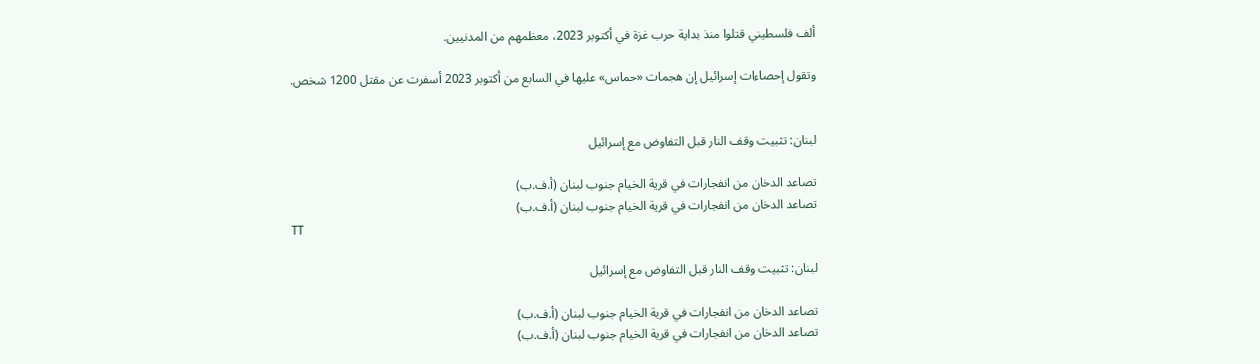ألف فلسطيني قتلوا منذ بداية حرب غزة في أكتوبر 2023، معظمهم من المدنيين.

وتقول إحصاءات إسرائيل إن هجمات «حماس» عليها في السابع من أكتوبر 2023 أسفرت عن مقتل 1200 شخص.


لبنان: تثبيت وقف النار قبل التفاوض مع إسرائيل

تصاعد الدخان من انفجارات في قرية الخيام جنوب لبنان (أ.ف.ب)
تصاعد الدخان من انفجارات في قرية الخيام جنوب لبنان (أ.ف.ب)
TT

لبنان: تثبيت وقف النار قبل التفاوض مع إسرائيل

تصاعد الدخان من انفجارات في قرية الخيام جنوب لبنان (أ.ف.ب)
تصاعد الدخان من انفجارات في قرية الخيام جنوب لبنان (أ.ف.ب)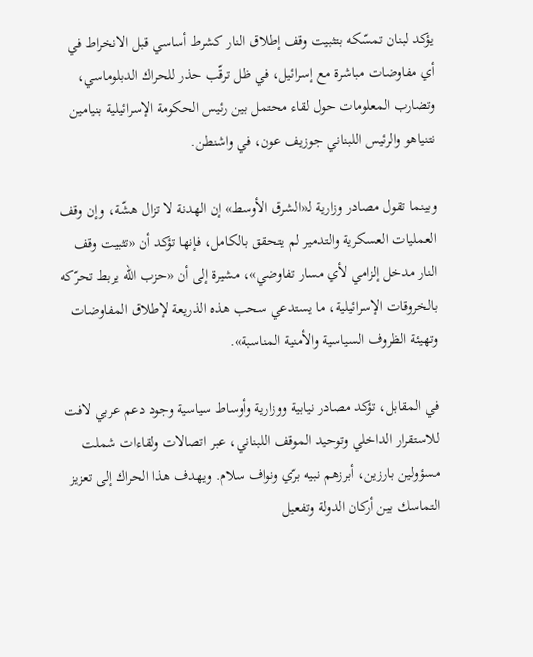يؤكد لبنان تمسّكه بتثبيت وقف إطلاق النار كشرط أساسي قبل الانخراط في أي مفاوضات مباشرة مع إسرائيل، في ظل ترقّب حذر للحراك الدبلوماسي، وتضارب المعلومات حول لقاء محتمل بين رئيس الحكومة الإسرائيلية بنيامين نتنياهو والرئيس اللبناني جوزيف عون، في واشنطن.

وبينما تقول مصادر وزارية لـ«الشرق الأوسط» إن الهدنة لا تزال هشّة، وإن وقف العمليات العسكرية والتدمير لم يتحقق بالكامل، فإنها تؤكد أن «تثبيت وقف النار مدخل إلزامي لأي مسار تفاوضي»، مشيرة إلى أن «حزب الله يربط تحرّكه بالخروقات الإسرائيلية، ما يستدعي سحب هذه الذريعة لإطلاق المفاوضات وتهيئة الظروف السياسية والأمنية المناسبة».

في المقابل، تؤكد مصادر نيابية ووزارية وأوساط سياسية وجود دعم عربي لافت للاستقرار الداخلي وتوحيد الموقف اللبناني، عبر اتصالات ولقاءات شملت مسؤولين بارزين، أبرزهم نبيه برّي ونواف سلام. ويهدف هذا الحراك إلى تعزيز التماسك بين أركان الدولة وتفعيل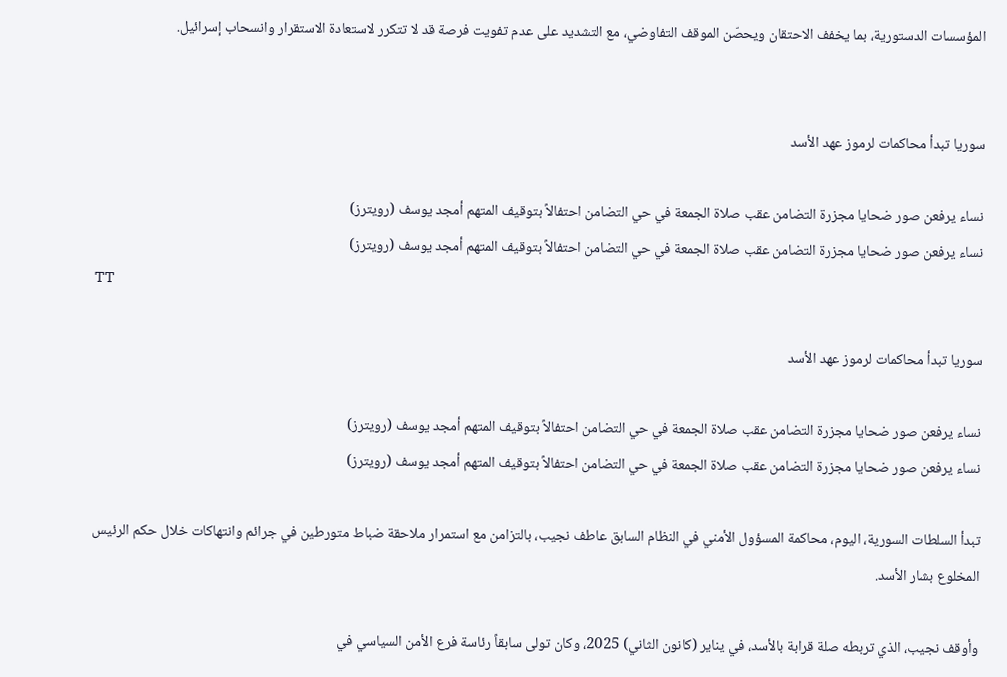المؤسسات الدستورية، بما يخفف الاحتقان ويحصّن الموقف التفاوضي، مع التشديد على عدم تفويت فرصة قد لا تتكرر لاستعادة الاستقرار وانسحاب إسرائيل.


سوريا تبدأ محاكمات لرموز عهد الأسد

نساء يرفعن صور ضحايا مجزرة التضامن عقب صلاة الجمعة في حي التضامن احتفالاً بتوقيف المتهم أمجد يوسف (رويترز)
نساء يرفعن صور ضحايا مجزرة التضامن عقب صلاة الجمعة في حي التضامن احتفالاً بتوقيف المتهم أمجد يوسف (رويترز)
TT

سوريا تبدأ محاكمات لرموز عهد الأسد

نساء يرفعن صور ضحايا مجزرة التضامن عقب صلاة الجمعة في حي التضامن احتفالاً بتوقيف المتهم أمجد يوسف (رويترز)
نساء يرفعن صور ضحايا مجزرة التضامن عقب صلاة الجمعة في حي التضامن احتفالاً بتوقيف المتهم أمجد يوسف (رويترز)

تبدأ السلطات السورية، اليوم، محاكمة المسؤول الأمني في النظام السابق عاطف نجيب، بالتزامن مع استمرار ملاحقة ضباط متورطين في جرائم وانتهاكات خلال حكم الرئيس المخلوع بشار الأسد.

وأوقف نجيب، الذي تربطه صلة قرابة بالأسد، في يناير (كانون الثاني) 2025، وكان تولى سابقاً رئاسة فرع الأمن السياسي في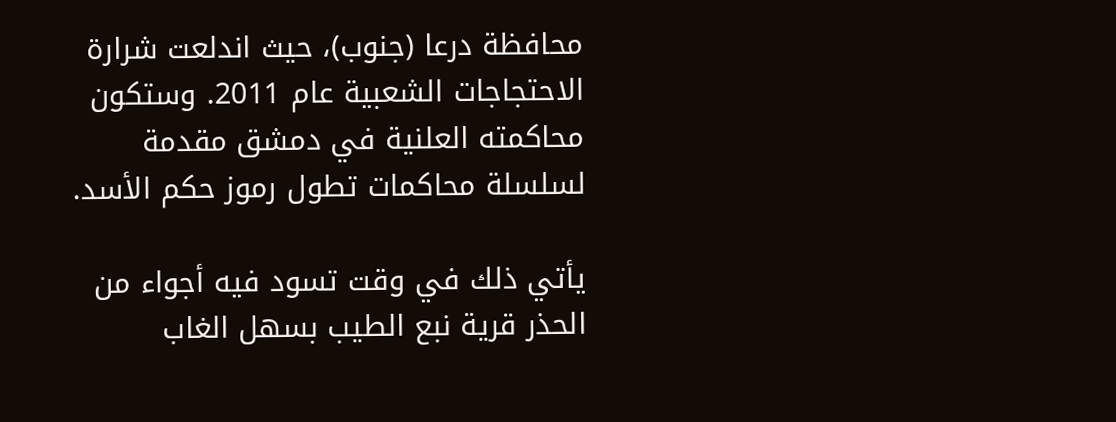محافظة درعا (جنوب)، حيث اندلعت شرارة الاحتجاجات الشعبية عام 2011. وستكون محاكمته العلنية في دمشق مقدمة لسلسلة محاكمات تطول رموز حكم الأسد.

يأتي ذلك في وقت تسود فيه أجواء من الحذر قرية نبع الطيب بسهل الغاب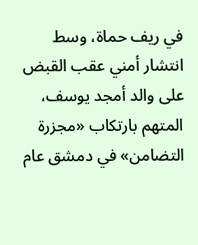في ريف حماة، وسط انتشار أمني عقب القبض على والد أمجد يوسف، المتهم بارتكاب «مجزرة التضامن» في دمشق عام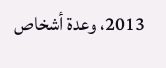2013، وعدة أشخاص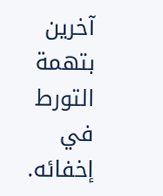آخرين بتهمة التورط في إخفائه.